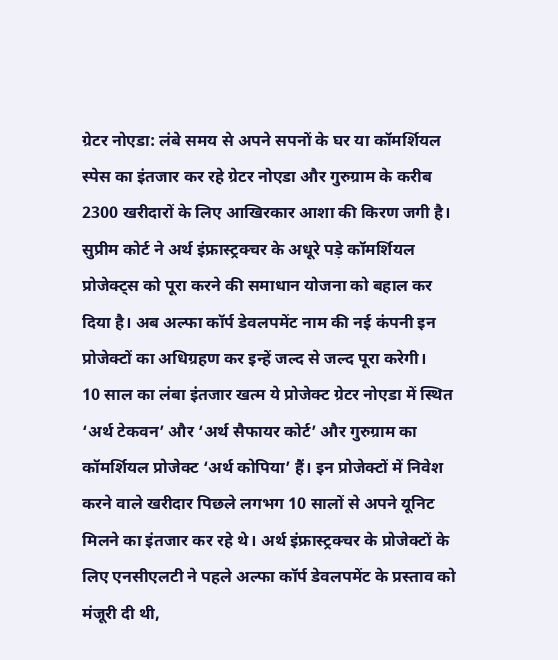ग्रेटर नोएडा: लंबे समय से अपने सपनों के घर या कॉमर्शियल स्पेस का इंतजार कर रहे ग्रेटर नोएडा और गुरुग्राम के करीब 2300 खरीदारों के लिए आखिरकार आशा की किरण जगी है। सुप्रीम कोर्ट ने अर्थ इंफ्रास्ट्रक्चर के अधूरे पड़े कॉमर्शियल प्रोजेक्ट्स को पूरा करने की समाधान योजना को बहाल कर दिया है। अब अल्फा कॉर्प डेवलपमेंट नाम की नई कंपनी इन प्रोजेक्टों का अधिग्रहण कर इन्हें जल्द से जल्द पूरा करेगी।
10 साल का लंबा इंतजार खत्म ये प्रोजेक्ट ग्रेटर नोएडा में स्थित ‘अर्थ टेकवन’ और ‘अर्थ सैफायर कोर्ट’ और गुरुग्राम का कॉमर्शियल प्रोजेक्ट ‘अर्थ कोपिया’ हैं। इन प्रोजेक्टों में निवेश करने वाले खरीदार पिछले लगभग 10 सालों से अपने यूनिट मिलने का इंतजार कर रहे थे। अर्थ इंफ्रास्ट्रक्चर के प्रोजेक्टों के लिए एनसीएलटी ने पहले अल्फा कॉर्प डेवलपमेंट के प्रस्ताव को मंजूरी दी थी,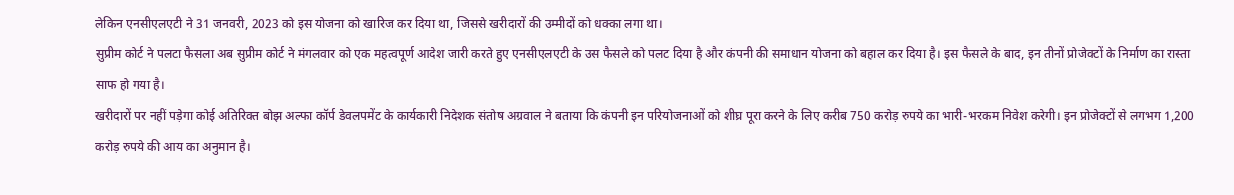लेकिन एनसीएलएटी ने 31 जनवरी, 2023 को इस योजना को खारिज कर दिया था, जिससे खरीदारों की उम्मीदों को धक्का लगा था।
सुप्रीम कोर्ट ने पलटा फैसला अब सुप्रीम कोर्ट ने मंगलवार को एक महत्वपूर्ण आदेश जारी करते हुए एनसीएलएटी के उस फैसले को पलट दिया है और कंपनी की समाधान योजना को बहाल कर दिया है। इस फैसले के बाद, इन तीनों प्रोजेक्टों के निर्माण का रास्ता साफ हो गया है।
खरीदारों पर नहीं पड़ेगा कोई अतिरिक्त बोझ अल्फा कॉर्प डेवलपमेंट के कार्यकारी निदेशक संतोष अग्रवाल ने बताया कि कंपनी इन परियोजनाओं को शीघ्र पूरा करने के लिए करीब 750 करोड़ रुपये का भारी-भरकम निवेश करेगी। इन प्रोजेक्टों से लगभग 1,200 करोड़ रुपये की आय का अनुमान है।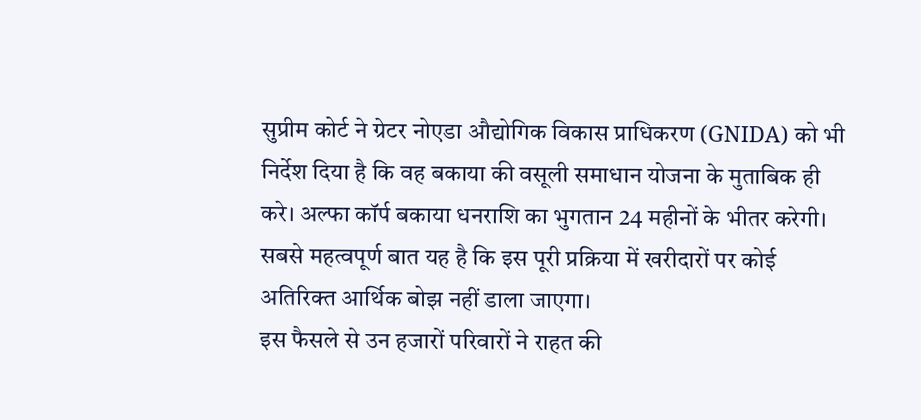सुप्रीम कोर्ट ने ग्रेटर नोएडा औद्योगिक विकास प्राधिकरण (GNIDA) को भी निर्देश दिया है कि वह बकाया की वसूली समाधान योजना के मुताबिक ही करे। अल्फा कॉर्प बकाया धनराशि का भुगतान 24 महीनों के भीतर करेगी। सबसे महत्वपूर्ण बात यह है कि इस पूरी प्रक्रिया में खरीदारों पर कोई अतिरिक्त आर्थिक बोझ नहीं डाला जाएगा।
इस फैसले से उन हजारों परिवारों ने राहत की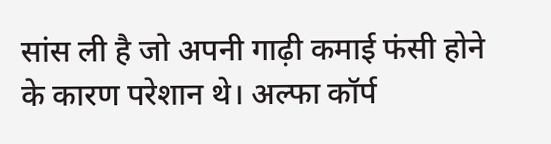सांस ली है जो अपनी गाढ़ी कमाई फंसी होने के कारण परेशान थे। अल्फा कॉर्प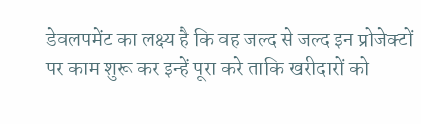डेवलपमेंट का लक्ष्य है कि वह जल्द से जल्द इन प्रोजेक्टों पर काम शुरू कर इन्हें पूरा करे ताकि खरीदारों को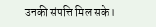उनकी संपत्ति मिल सके।